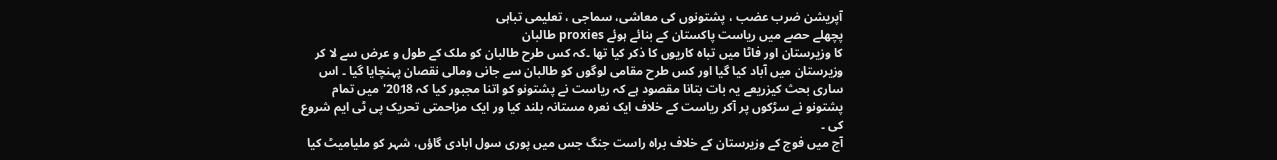آپریشن ضرب عضب ، پشتونوں کی معاشی، سماجی ، تعلیمی تباہی
پچھلے حصے میں ریاست پاکستان کے بنائے ہوئے proxies طالبان
کا وزیرستان اور فاٹا میں تباہ کاریوں کا ذکر کیا تھا ۔کہ کس طرح طالبان کو ملک کے طول و عرض سے لا کر وزیرستان میں آباد کیا گیا اور کس طرح مقامی لوگوں کو طالبان سے جانی ومالی نقصان پہنچایا گیا ۔ اس ساری بحث کیزریعے یہ بات بتانا مقصود ہے کہ ریاست نے پشتونو کو اتنا مجبور کیا کہ 2018'میں تمام پشتونو نے سڑکوں پر آکر ریاست کے خلاف ایک نعرہ مستانہ بلند کیا ور ایک مزاحمتی تحریک پی ٹی ایم شروع کی ۔
آج میں فوج کے وزیرستان کے خلاف براہ راست جنگ جس میں پوری سول ابادی گاؤں، شہر کو ملیامیٹ کیا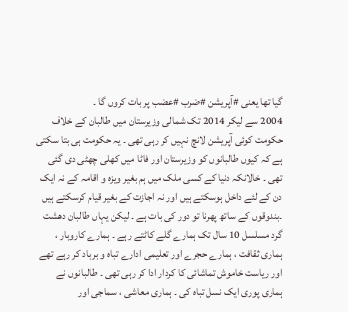گیا تھا یعنی #آپریشن #ضرب #عضب پر بات کروں گا ۔
2004 سے لیکر 2014 تک شمالی وزیرستان میں طالبان کے خلاف حکومت کوئی آپریشن لانچ نہیں کر رہی تھی ۔ یہ حکومت ہی بتا سکتی ہے کہ کیوں طالبانوں کو وزیرستان اور فاٹا میں کھلی چھٹی دی گئی تھی ۔ خالانکہ دنیا کے کسی ملک میں ہم بغیر ویزہ و اقامہ کے نہ ایک دن کے لئے داخل ہوسکتے ہیں اور نہ اجازت کے بغیر قیام کرسکتے ہیں ۔بندوقوں کے ساتھ پھرنا تو دور کی بات ہے ۔ لیکن یہاں طالبان دھشت گرد مسلسل 10 سال تک ہمارے گلے کاٹتے رہے ۔ ہمارے کاروبار ، ہماری ثقافت ، ہمارے حجرے اور تعلیمی ادارے تباہ و برباد کر رہے تھے اور ریاست خاموش تماشائی کا کردار ادا کر رہی تھی ۔ طالبانوں نے ہماری پوری ایک نسل تباہ کی ۔ ہماری معاشی ، سماجی اور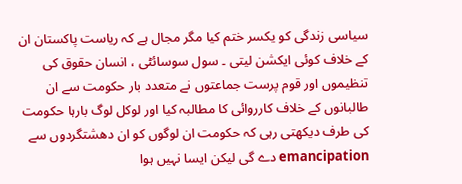سیاسی زندگی کو یکسر ختم کیا مگر مجال ہے کہ ریاست پاکستان ان کے خلاف کوئی ایکشن لیتی ۔ سول سوسائٹی ، انسان حقوق کی تنظیموں اور قوم پرست جماعتوں نے متعدد بار حکومت سے ان طالبانوں کے خلاف کارروائی کا مطالبہ کیا اور لوکل لوگ بارہا حکومت کی طرف دیکھتی رہی کہ حکومت ان لوگوں کو ان دھشتگردوں سے emancipation دے گی لیکن ایسا نہیں ہوا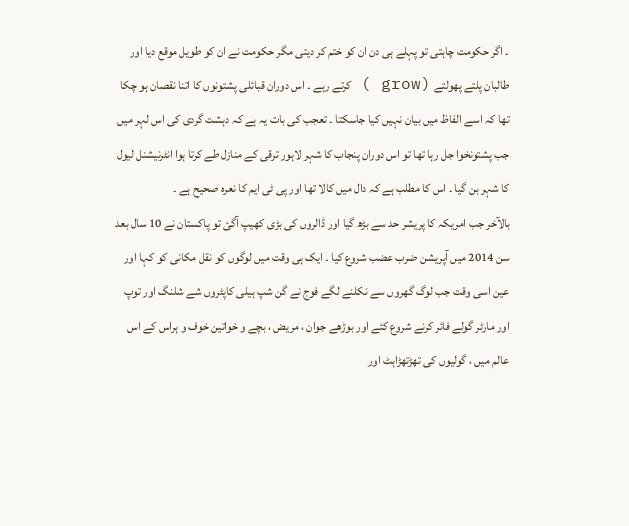۔ اگر حکومت چاہتی تو پہلے ہی دن ان کو ختم کر دیتی مگر حکومت نے ان کو طویل موقع دیا اور طالبان پلتے پھولتے (grow ) کرتے رہے ۔ اس دوران قبائلی پشتونوں کا اتنا نقصان ہو چکا تھا کہ اسے الفاظ میں بیان نہیں کیا جاسکتا ۔ تعجب کی بات یہ ہے کہ دہشت گردی کی اس لہر میں جب پشتونخوا جل رہا تھا تو اس دوران پنجاب کا شہر لاہور ترقی کے منازل طے کرتا ہوا انٹرنیشنل لیول کا شہر بن گیا ۔ اس کا مطلب ہے کہ دال میں کالا تھا اور پی ٹی ایم کا نعرہ صحیح ہے ۔
بالآخر جب امریکہ کا پریشر حد سے بڑھ گیا اور ڈالروں کی بڑی کھیپ آگئ تو پاکستان نے 10 سال بعد سن 2014 میں آپریشن ضرب عضب شروع کیا ۔ ایک ہی وقت میں لوگوں کو نقل مکانی کو کہا اور عین اسی وقت جب لوگ گھروں سے نکلنے لگے فوج نے گن شپ ہیلی کاپٹروں شے شلنگ اور توپ اور مارٹر گولے فائر کرنے شروع کئے اور بوڑھے جوان ، مریض ، بچے و خواتین خوف و ہراس کے اس عالم میں ، گولیوں کی تھڑتھڑاہٹ اور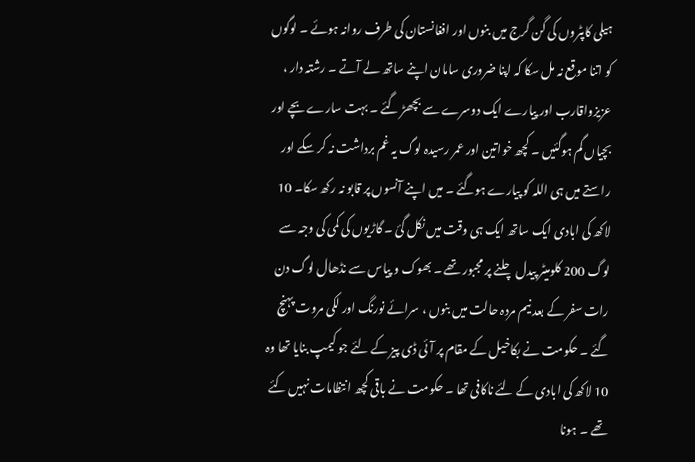ہیلی کاپٹروں کی گن گرج میں بنوں اور افغانستان کی طرف روانہ ہوئے ۔ لوگوں کو اتنا موقع نہ مل سکا کہ اپنا ضروری سامان اپنے ساتھ لے آتے ۔ رشتہ دار ، عزیزواقارب اور پیارے ایک دوسرے سے بچھڑ گئے ۔ بہت سارے بچے اور بچیاں گم ہوگئیں ۔ کچھ خواتین اور عمر رسیدہ لوگ یہ غم برداشت نہ کر سکے اور راستے میں ہی اللہ کو پیارے ہوگئے ۔ میں اپنے آنسوں پر قابو نہ رکھ سکا۔ 10 لاکھ کی ابادی ایک ساتھ ایک ہی وقت میں نکل گئ ۔ گاڑیوں کی کمی کی وجہ سے لوگ 200 کلومیٹر پیدل چلنے پر مجبور تھے ۔ بھوک و پیاس سے نڈھال لوگ دن رات سفر کے بعد نیم مردہ حالت میں بنوں ، سرائے نورنگ اور لکی مروت پہنچ گئے ۔ حکومت نے بکاخیل کے مقام پر آئی ڈی پیز کے لئے جو کیمپ بنایا تھا وہ 10 لاکھ کی ابادی کے لئے ناکافی تھا ۔ حکومت نے باقی کچھ انتظامات نہیں کئے تھے ۔ ہونا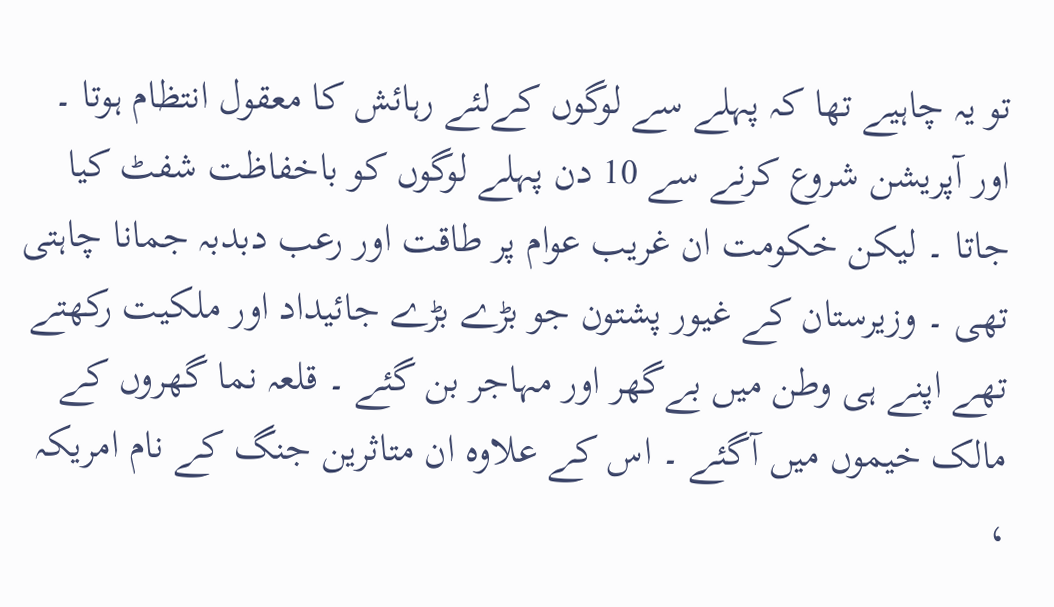تو یہ چاہیے تھا کہ پہلے سے لوگوں کےلئے رہائش کا معقول انتظام ہوتا ۔ اور آپریشن شروع کرنے سے 10 دن پہلے لوگوں کو باخفاظت شفٹ کیا جاتا ۔ لیکن خکومت ان غریب عوام پر طاقت اور رعب دبدبہ جمانا چاہتی تھی ۔ وزیرستان کے غیور پشتون جو بڑے بڑے جائیداد اور ملکیت رکھتے تھے اپنے ہی وطن میں بےگھر اور مہاجر بن گئے ۔ قلعہ نما گھروں کے مالک خیموں میں آگئے ۔ اس کے علاوہ ان متاثرین جنگ کے نام امریکہ ،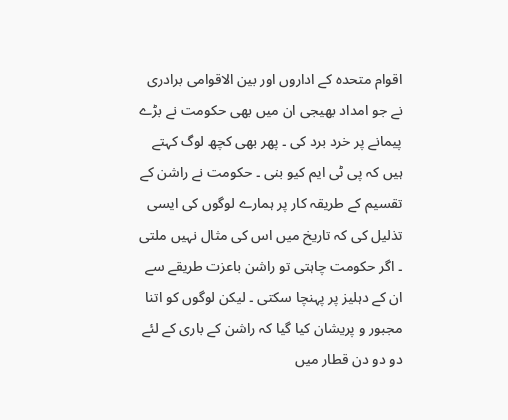اقوام متحدہ کے اداروں اور بین الاقوامی برادری نے جو امداد بھیجی ان میں بھی حکومت نے بڑے پیمانے پر خرد برد کی ۔ پھر بھی کچھ لوگ کہتے ہیں کہ پی ٹی ایم کیو بنی ۔ حکومت نے راشن کے تقسیم کے طریقہ کار پر ہمارے لوگوں کی ایسی تذلیل کی کہ تاریخ میں اس کی مثال نہیں ملتی ۔ اگر حکومت چاہتی تو راشن باعزت طریقے سے ان کے دہلیز پر پہنچا سکتی ۔ لیکن لوگوں کو اتنا مجبور و پریشان کیا گیا کہ راشن کے باری کے لئے دو دو دن قطار میں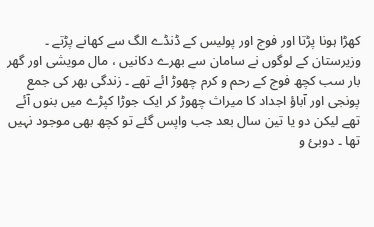کھڑا ہونا پڑتا اور فوج اور پولیس کے ڈنڈے الگ سے کھانے پڑتے ۔ وزیرستان کے لوگوں نے سامان سے بھرے دکانیں ، مال مویشی اور گھر بار سب کچھ فوج کے رحم و کرم چھوڑ ائے تھے ۔ زندگی بھر کی جمع پونجی اور آباؤ اجداد کا میراث چھوڑ کر ایک جوڑا کپڑے میں بنوں آئے تھے لیکن دو یا تین سال بعد جب واپس گئے تو کچھ بھی موجود نہیں تھا ۔ دوبئ و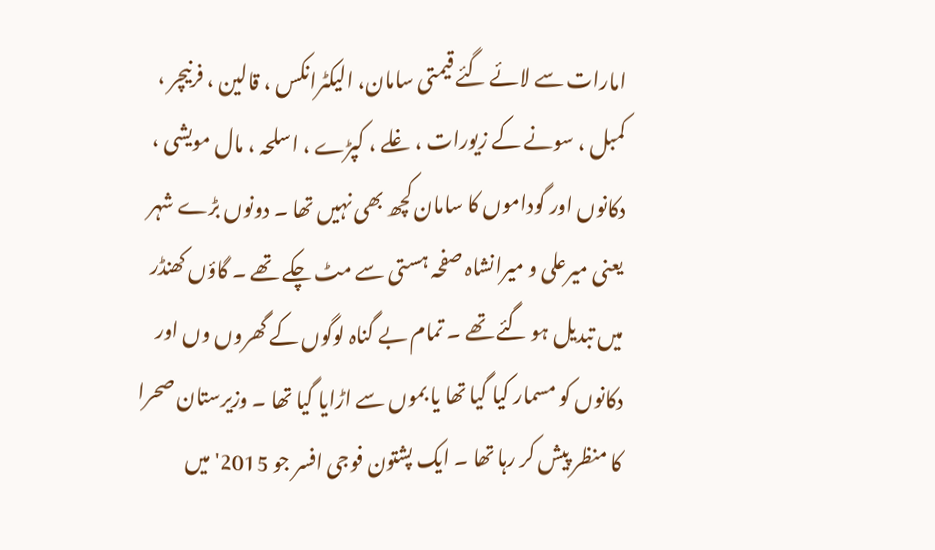امارات سے لائے گئے قیمتی سامان، الیکٹرانکس ، قالین ، فرنیچر ، کمبل ، سونے کے زیورات ، غلے ، کپڑے ، اسلحہ ، مال مویشی ، دکانوں اور گوداموں کا سامان کچھ بھی نہیں تھا ۔ دونوں بڑے شہر یعنی میرعلی و میرانشاہ صفحہ ہستی سے مٹ چکے تھے ۔ گاؤں کھنڈر میں تبدیل ہو گئے تھے ۔ تمام بے گناہ لوگوں کے گھروں وں اور دکانوں کو مسمار کیا گیا تھا یا بموں سے اڑایا گیا تھا ۔ وزیرستان صحرا کا منظر پیش کر رہا تھا ۔ ایک پشتون فوجی افسر جو 2015'میں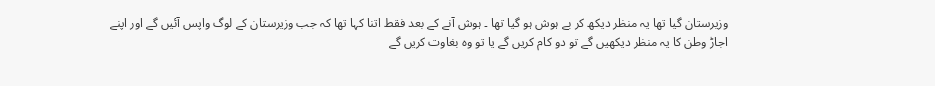وزیرستان گیا تھا یہ منظر دیکھ کر بے ہوش ہو گیا تھا ۔ ہوش آنے کے بعد فقط اتنا کہا تھا کہ جب وزیرستان کے لوگ واپس آئیں گے اور اپنے اجاڑ وطن کا یہ منظر دیکھیں گے تو دو کام کریں گے یا تو وہ بغاوت کریں گے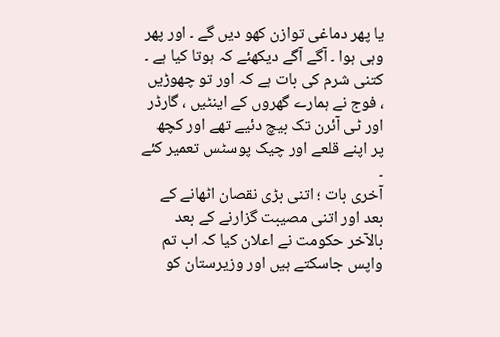یا پھر دماغی توازن کھو دیں گے ۔ اور پھر وہی ہوا ۔ آگے آگے دیکھئے کہ ہوتا کیا ہے ۔
کتنی شرم کی بات ہے کہ اور تو چھوڑیں ، فوج نے ہمارے گھروں کے اینٹیں ، گارڈر اور ٹی آئرن تک بیچ دئیے تھے اور کچھ پر اپنے قلعے اور چیک پوسٹس تعمیر کئے ۔
آخری بات ؛ اتنی بڑی نقصان اٹھانے کے بعد اور اتنی مصیبت گزارنے کے بعد بالآخر حکومت نے اعلان کیا کہ اب تم واپس جاسکتے ہیں اور وزیرستان کو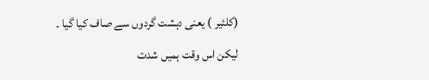(کلئیر ) یعنی دہشت گردوں سے صاف کیا گیا ۔ لیکن اس وقت ہمیں شدت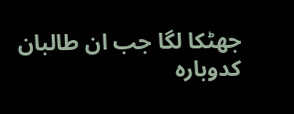جھٹکا لگا جب ان طالبان کدوبارہ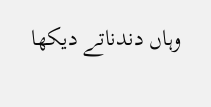وہاں دندناتے دیکھا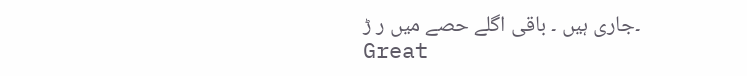۔جاری ہیں ۔ باقی اگلے حصے میں ر ڑ
Great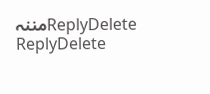ReplyDeleteمننہ
ReplyDelete